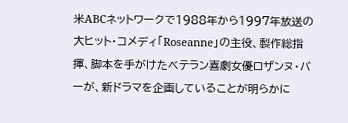米ABCネットワークで1988年から1997年放送の大ヒット・コメディ「Roseanne」の主役、製作総指揮、脚本を手がけたベテラン喜劇女優ロザンヌ・バーが、新ドラマを企画していることが明らかに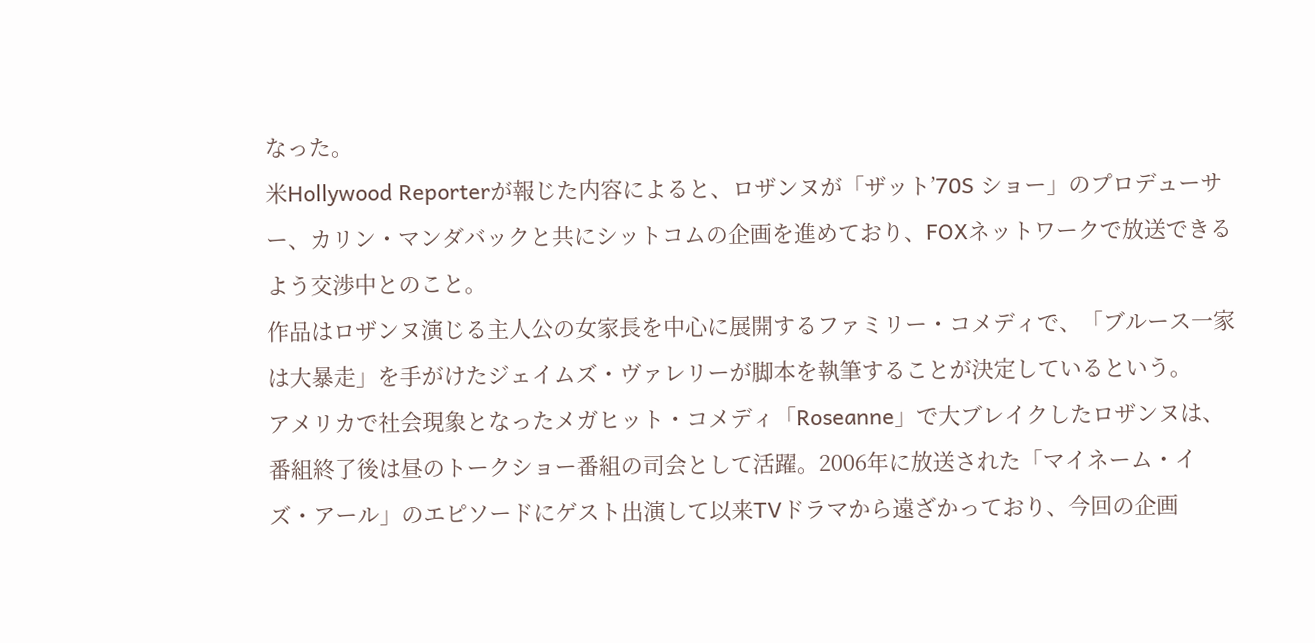なった。
米Hollywood Reporterが報じた内容によると、ロザンヌが「ザット’70S ショー」のプロデューサー、カリン・マンダバックと共にシットコムの企画を進めており、FOXネットワークで放送できるよう交渉中とのこと。
作品はロザンヌ演じる主人公の女家長を中心に展開するファミリー・コメディで、「ブルース一家は大暴走」を手がけたジェイムズ・ヴァレリーが脚本を執筆することが決定しているという。
アメリカで社会現象となったメガヒット・コメディ「Roseanne」で大ブレイクしたロザンヌは、番組終了後は昼のトークショー番組の司会として活躍。2006年に放送された「マイネーム・イズ・アール」のエピソードにゲスト出演して以来TVドラマから遠ざかっており、今回の企画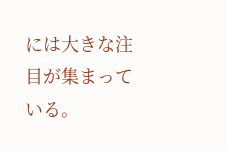には大きな注目が集まっている。